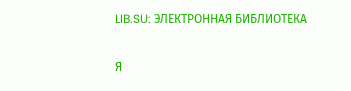LIB.SU: ЭЛЕКТРОННАЯ БИБЛИОТЕКА

Я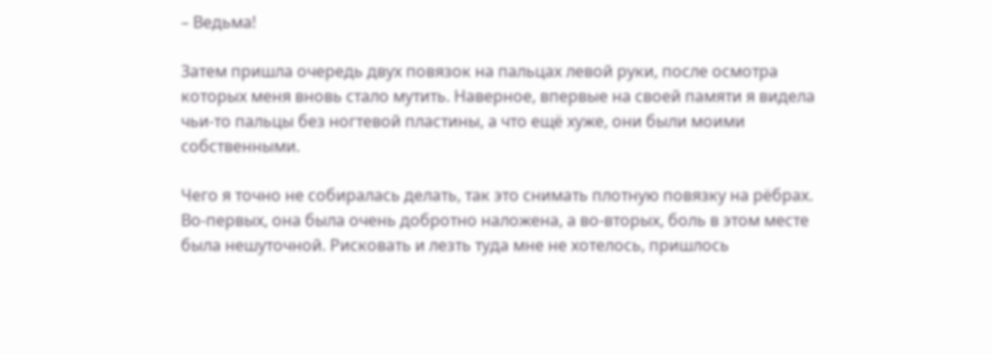– Ведьма!

Затем пришла очередь двух повязок на пальцах левой руки, после осмотра которых меня вновь стало мутить. Наверное, впервые на своей памяти я видела чьи‑то пальцы без ногтевой пластины, а что ещё хуже, они были моими собственными.

Чего я точно не собиралась делать, так это снимать плотную повязку на рёбрах. Во‑первых, она была очень добротно наложена, а во‑вторых, боль в этом месте была нешуточной. Рисковать и лезть туда мне не хотелось, пришлось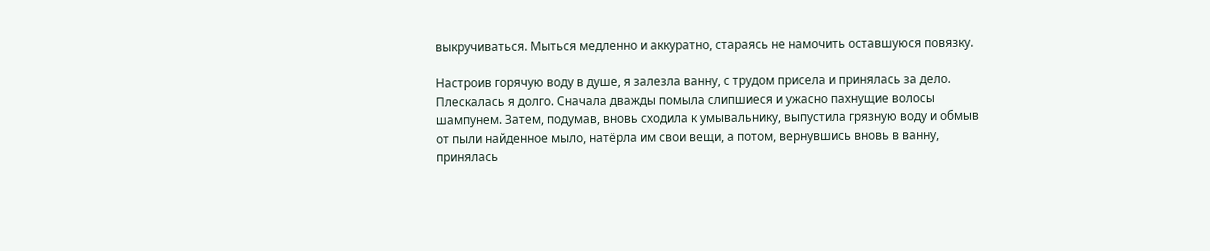выкручиваться. Мыться медленно и аккуратно, стараясь не намочить оставшуюся повязку.

Настроив горячую воду в душе, я залезла ванну, с трудом присела и принялась за дело. Плескалась я долго. Сначала дважды помыла слипшиеся и ужасно пахнущие волосы шампунем. Затем, подумав, вновь сходила к умывальнику, выпустила грязную воду и обмыв от пыли найденное мыло, натёрла им свои вещи, а потом, вернувшись вновь в ванну, принялась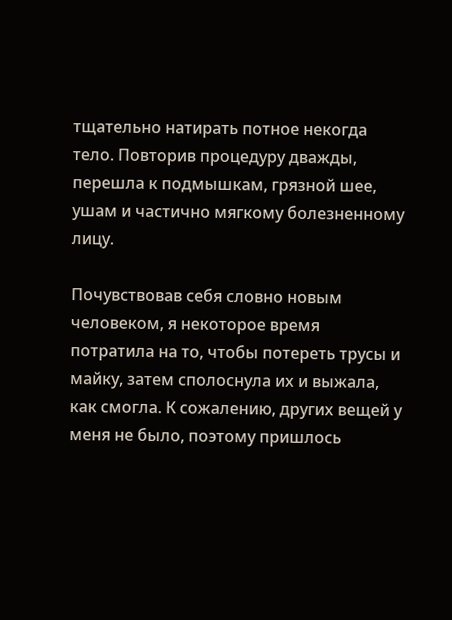тщательно натирать потное некогда тело. Повторив процедуру дважды, перешла к подмышкам, грязной шее, ушам и частично мягкому болезненному лицу.

Почувствовав себя словно новым человеком, я некоторое время потратила на то, чтобы потереть трусы и майку, затем сполоснула их и выжала, как смогла. К сожалению, других вещей у меня не было, поэтому пришлось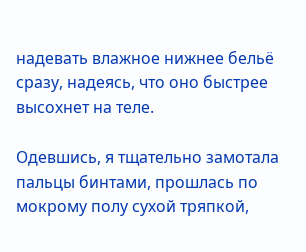надевать влажное нижнее бельё сразу, надеясь, что оно быстрее высохнет на теле.

Одевшись, я тщательно замотала пальцы бинтами, прошлась по мокрому полу сухой тряпкой,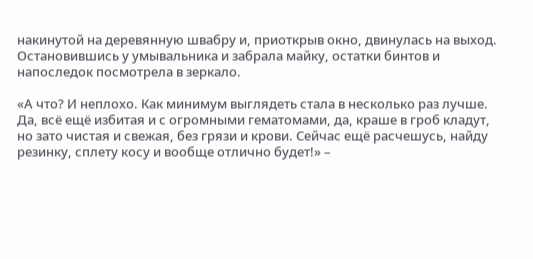накинутой на деревянную швабру и, приоткрыв окно, двинулась на выход. Остановившись у умывальника и забрала майку, остатки бинтов и напоследок посмотрела в зеркало.

«А что? И неплохо. Как минимум выглядеть стала в несколько раз лучше. Да, всё ещё избитая и с огромными гематомами, да, краше в гроб кладут, но зато чистая и свежая, без грязи и крови. Сейчас ещё расчешусь, найду резинку, сплету косу и вообще отлично будет!» –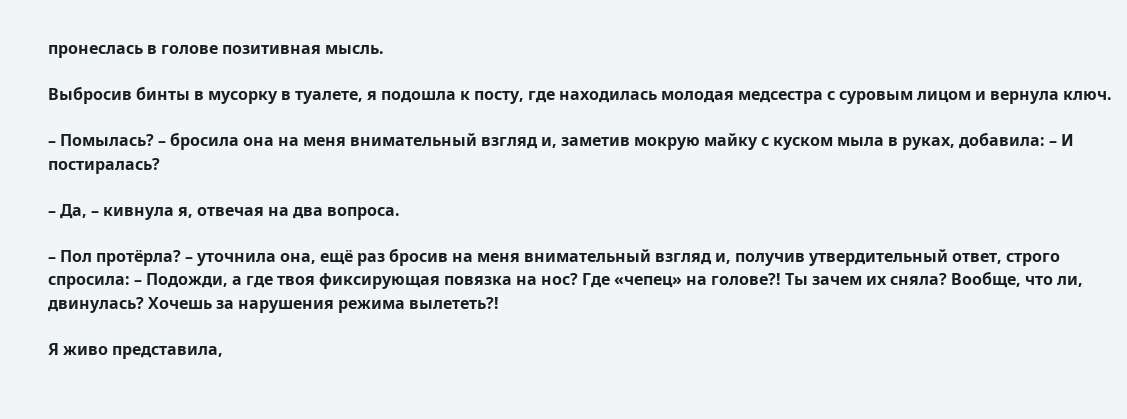пронеслась в голове позитивная мысль.

Выбросив бинты в мусорку в туалете, я подошла к посту, где находилась молодая медсестра с суровым лицом и вернула ключ.

– Помылась? – бросила она на меня внимательный взгляд и, заметив мокрую майку с куском мыла в руках, добавила: – И постиралась?

– Да, – кивнула я, отвечая на два вопроса.

– Пол протёрла? – уточнила она, ещё раз бросив на меня внимательный взгляд и, получив утвердительный ответ, строго спросила: – Подожди, а где твоя фиксирующая повязка на нос? Где «чепец» на голове?! Ты зачем их сняла? Вообще, что ли, двинулась? Хочешь за нарушения режима вылететь?!

Я живо представила,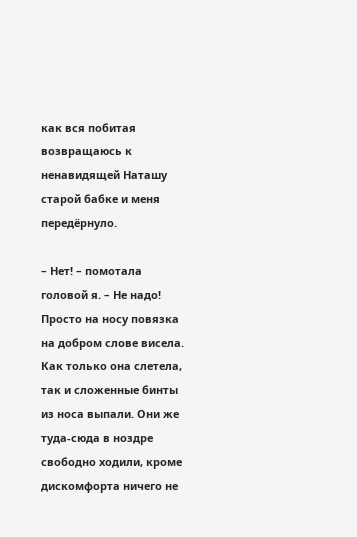как вся побитая возвращаюсь к ненавидящей Наташу старой бабке и меня передёрнуло.

– Нет! – помотала головой я. – Не надо! Просто на носу повязка на добром слове висела. Как только она слетела, так и сложенные бинты из носа выпали. Они же туда‑сюда в ноздре свободно ходили, кроме дискомфорта ничего не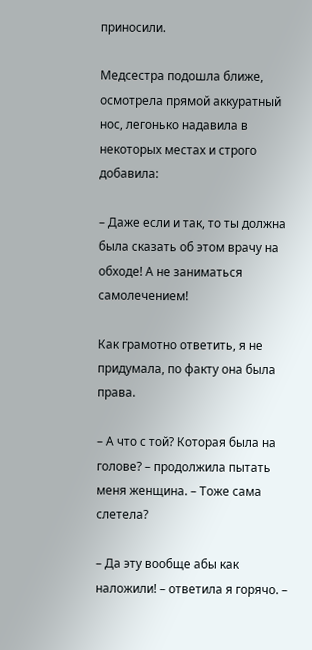приносили.

Медсестра подошла ближе, осмотрела прямой аккуратный нос, легонько надавила в некоторых местах и строго добавила:

– Даже если и так, то ты должна была сказать об этом врачу на обходе! А не заниматься самолечением!

Как грамотно ответить, я не придумала, по факту она была права.

– А что с той? Которая была на голове? – продолжила пытать меня женщина. – Тоже сама слетела?

– Да эту вообще абы как наложили! – ответила я горячо. –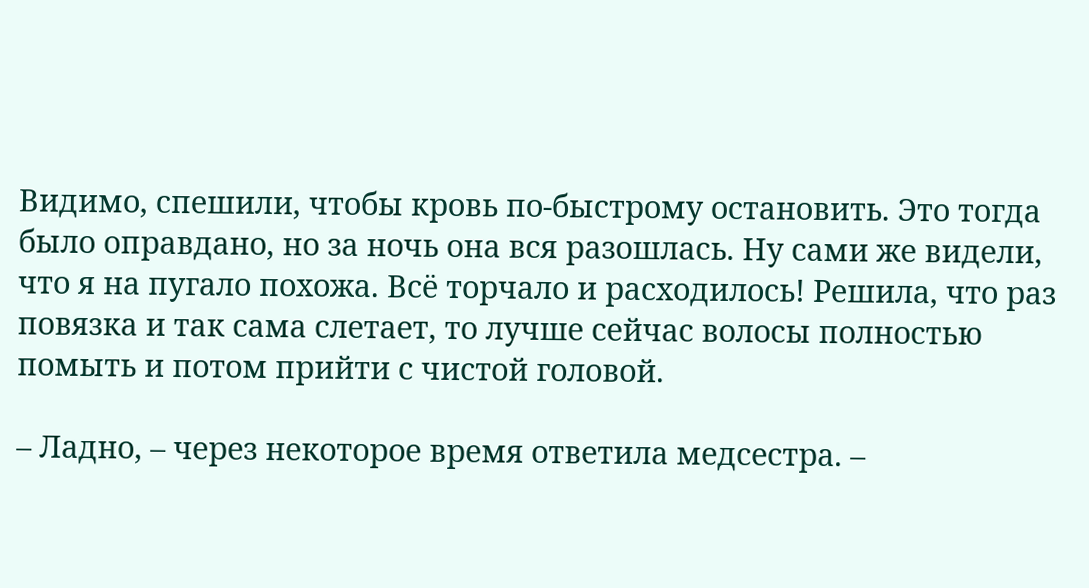Видимо, спешили, чтобы кровь по‑быстрому остановить. Это тогда было оправдано, но за ночь она вся разошлась. Ну сами же видели, что я на пугало похожа. Всё торчало и расходилось! Решила, что раз повязка и так сама слетает, то лучше сейчас волосы полностью помыть и потом прийти с чистой головой.

– Ладно, – через некоторое время ответила медсестра. –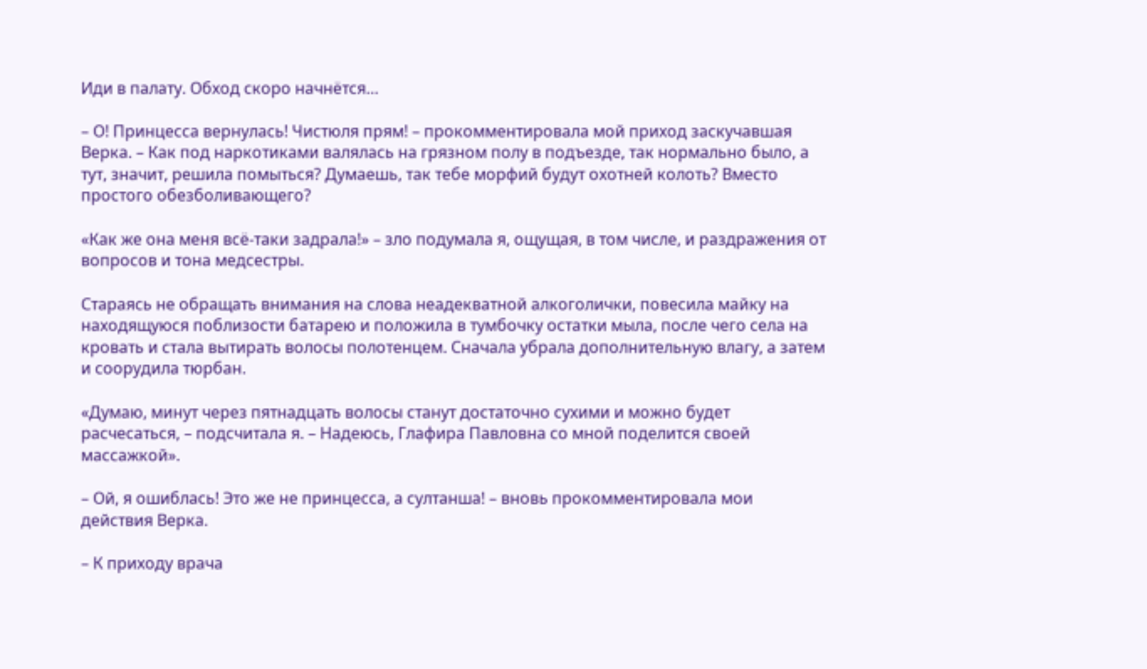Иди в палату. Обход скоро начнётся…

– О! Принцесса вернулась! Чистюля прям! – прокомментировала мой приход заскучавшая Верка. – Как под наркотиками валялась на грязном полу в подъезде, так нормально было, а тут, значит, решила помыться? Думаешь, так тебе морфий будут охотней колоть? Вместо простого обезболивающего?

«Как же она меня всё‑таки задрала!» – зло подумала я, ощущая, в том числе, и раздражения от вопросов и тона медсестры.

Стараясь не обращать внимания на слова неадекватной алкоголички, повесила майку на находящуюся поблизости батарею и положила в тумбочку остатки мыла, после чего села на кровать и стала вытирать волосы полотенцем. Сначала убрала дополнительную влагу, а затем и соорудила тюрбан.

«Думаю, минут через пятнадцать волосы станут достаточно сухими и можно будет расчесаться, – подсчитала я. – Надеюсь, Глафира Павловна со мной поделится своей массажкой».

– Ой, я ошиблась! Это же не принцесса, а султанша! – вновь прокомментировала мои действия Верка.

– К приходу врача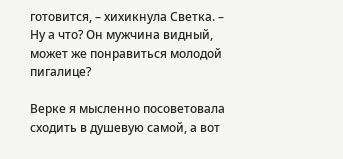готовится, – хихикнула Светка. – Ну а что? Он мужчина видный, может же понравиться молодой пигалице?

Верке я мысленно посоветовала сходить в душевую самой, а вот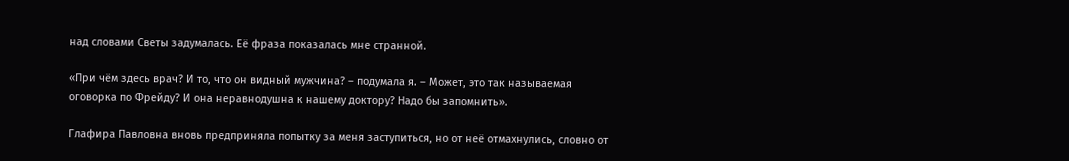над словами Светы задумалась. Её фраза показалась мне странной.

«При чём здесь врач? И то, что он видный мужчина? – подумала я. – Может, это так называемая оговорка по Фрейду? И она неравнодушна к нашему доктору? Надо бы запомнить».

Глафира Павловна вновь предприняла попытку за меня заступиться, но от неё отмахнулись, словно от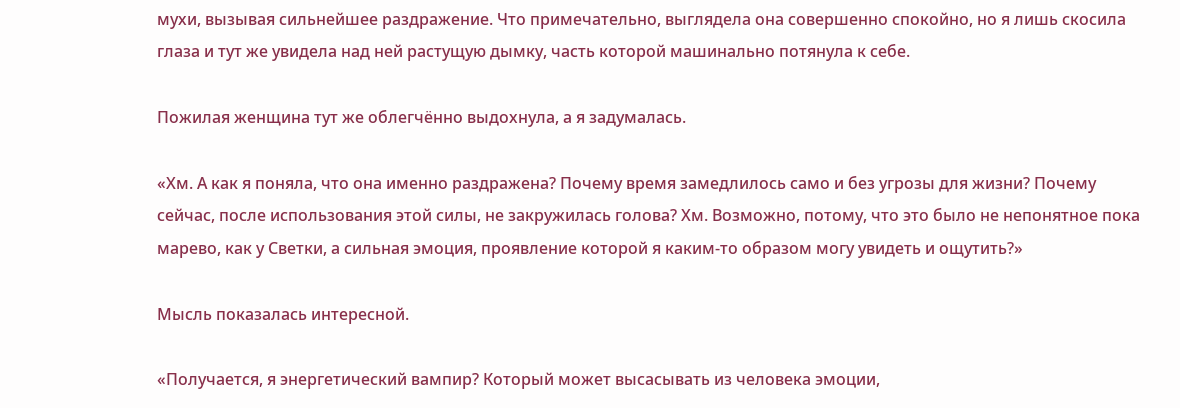мухи, вызывая сильнейшее раздражение. Что примечательно, выглядела она совершенно спокойно, но я лишь скосила глаза и тут же увидела над ней растущую дымку, часть которой машинально потянула к себе.

Пожилая женщина тут же облегчённо выдохнула, а я задумалась.

«Хм. А как я поняла, что она именно раздражена? Почему время замедлилось само и без угрозы для жизни? Почему сейчас, после использования этой силы, не закружилась голова? Хм. Возможно, потому, что это было не непонятное пока марево, как у Светки, а сильная эмоция, проявление которой я каким‑то образом могу увидеть и ощутить?»

Мысль показалась интересной.

«Получается, я энергетический вампир? Который может высасывать из человека эмоции,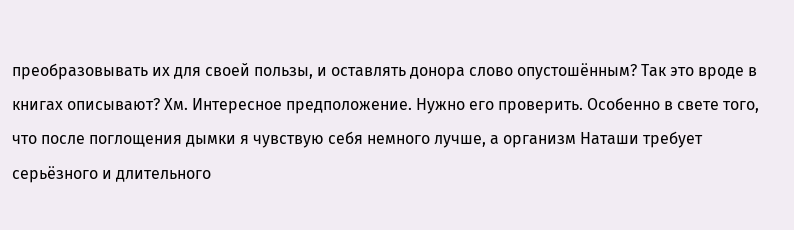преобразовывать их для своей пользы, и оставлять донора слово опустошённым? Так это вроде в книгах описывают? Хм. Интересное предположение. Нужно его проверить. Особенно в свете того, что после поглощения дымки я чувствую себя немного лучше, а организм Наташи требует серьёзного и длительного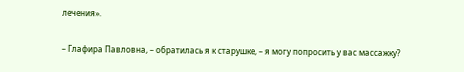лечения».

– Глафира Павловна, – обратилась я к старушке, – я могу попросить у вас массажку?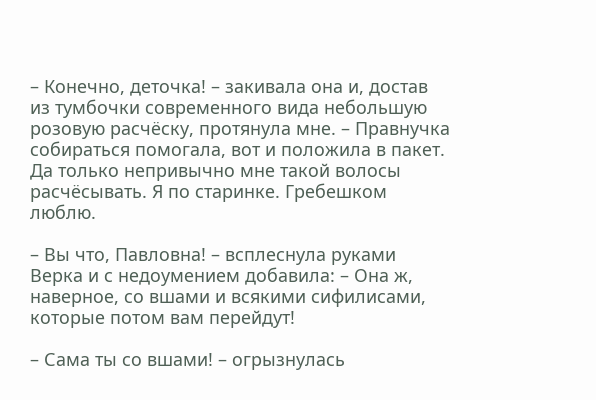– Конечно, деточка! – закивала она и, достав из тумбочки современного вида небольшую розовую расчёску, протянула мне. – Правнучка собираться помогала, вот и положила в пакет. Да только непривычно мне такой волосы расчёсывать. Я по старинке. Гребешком люблю.

– Вы что, Павловна! – всплеснула руками Верка и с недоумением добавила: – Она ж, наверное, со вшами и всякими сифилисами, которые потом вам перейдут!

– Сама ты со вшами! – огрызнулась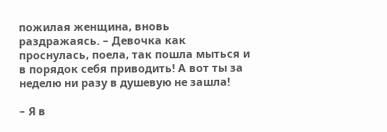пожилая женщина, вновь раздражаясь. – Девочка как проснулась, поела, так пошла мыться и в порядок себя приводить! А вот ты за неделю ни разу в душевую не зашла!

– Я в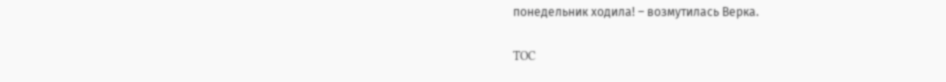понедельник ходила! – возмутилась Верка.

TOC